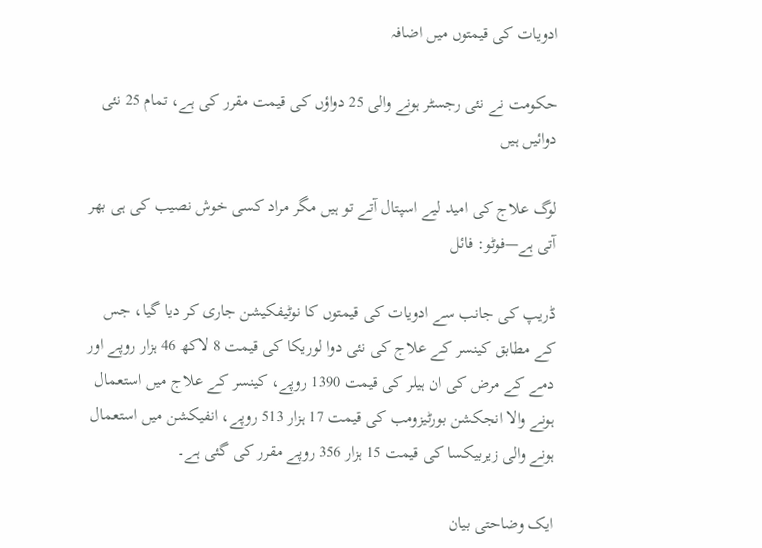ادویات کی قیمتوں میں اضافہ

حکومت نے نئی رجسٹر ہونے والی 25 دواؤں کی قیمت مقرر کی ہے، تمام 25 نئی دوائیں ہیں

لوگ علاج کی امید لیے اسپتال آتے تو ہیں مگر مراد کسی خوش نصیب کی ہی بھر آتی ہے—فوٹو: فائل

ڈریپ کی جانب سے ادویات کی قیمتوں کا نوٹیفکیشن جاری کر دیا گیا، جس کے مطابق کینسر کے علاج کی نئی دوا لوریکا کی قیمت 8 لاکھ 46 ہزار روپے اور دمے کے مرض کی ان ہیلر کی قیمت 1390 روپے، کینسر کے علاج میں استعمال ہونے والا انجکشن بورٹیزومب کی قیمت 17 ہزار 513 روپے، انفیکشن میں استعمال ہونے والی زیربیکسا کی قیمت 15 ہزار 356 روپے مقرر کی گئی ہے۔

ایک وضاحتی بیان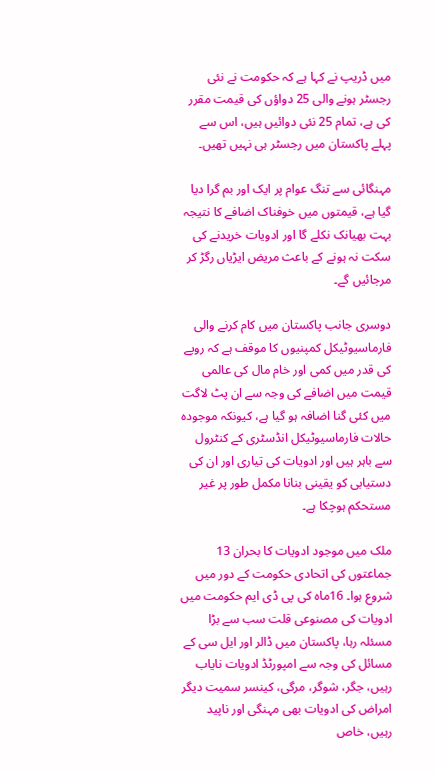میں ڈریپ نے کہا ہے کہ حکومت نے نئی رجسٹر ہونے والی 25 دواؤں کی قیمت مقرر کی ہے، تمام 25 نئی دوائیں ہیں، اس سے پہلے پاکستان میں رجسٹر ہی نہیں تھیں۔

مہنگائی سے تنگ عوام پر ایک اور بم گرا دیا گیا ہے، قیمتوں میں خوفناک اضافے کا نتیجہ بہت بھیانک نکلے گا اور ادویات خریدنے کی سکت نہ ہونے کے باعث مریض ایڑیاں رگڑ کر مرجائیں گے۔

دوسری جانب پاکستان میں کام کرنے والی فارماسیوٹیکل کمپنیوں کا موقف ہے کہ روپے کی قدر میں کمی اور خام مال کی عالمی قیمت میں اضافے کی وجہ سے ان پٹ لاگت میں کئی گنا اضافہ ہو گیا ہے، کیونکہ موجودہ حالات فارماسیوٹیکل انڈسٹری کے کنٹرول سے باہر ہیں اور ادویات کی تیاری اور ان کی دستیابی کو یقینی بنانا مکمل طور پر غیر مستحکم ہوچکا ہے۔

ملک میں موجود ادویات کا بحران 13 جماعتوں کی اتحادی حکومت کے دور میں شروع ہوا۔ 16ماہ کی پی ڈی ایم حکومت میں ادویات کی مصنوعی قلت سب سے بڑا مسئلہ رہا، پاکستان میں ڈالر اور ایل سی کے مسائل کی وجہ سے امپورٹڈ ادویات نایاب رہیں، جگر، شوگر، مرگی، کینسر سمیت دیگر امراض کی ادویات بھی مہنگی اور ناپید رہیں، خاص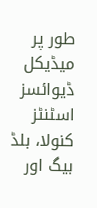طور پر میڈیکل ڈیوائسز اسٹنٹز کنولا، بلڈ بیگ اور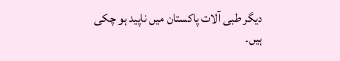دیگر طبی آلات پاکستان میں ناپید ہو چکی ہیں۔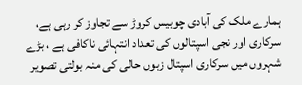ہمارے ملک کی آبادی چوبیس کروڑ سے تجاوز کر رہی ہے، سرکاری اور نجی اسپتالوں کی تعداد انتہائی ناکافی ہے ، بڑے شہروں میں سرکاری اسپتال زبوں حالی کی منہ بولتی تصویر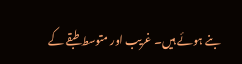بنے ہوئے ہیں۔ غریب اور متوسط طبقے کے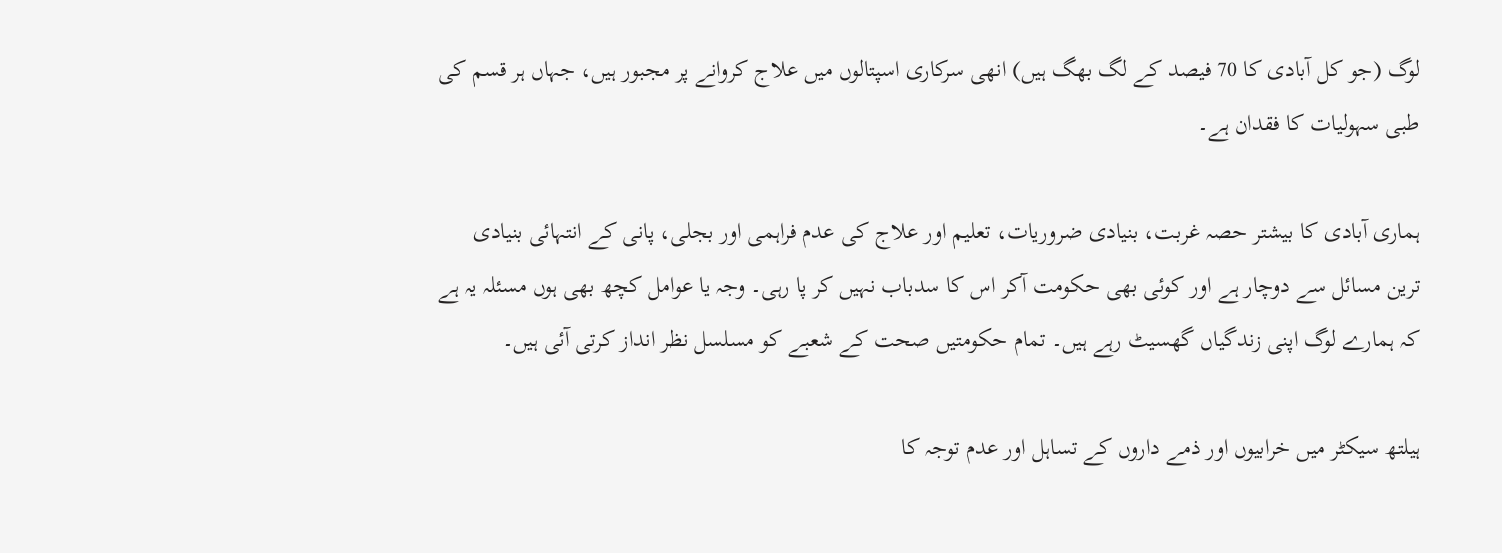لوگ (جو کل آبادی کا 70 فیصد کے لگ بھگ ہیں) انھی سرکاری اسپتالوں میں علاج کروانے پر مجبور ہیں، جہاں ہر قسم کی طبی سہولیات کا فقدان ہے۔

ہماری آبادی کا بیشتر حصہ غربت، بنیادی ضروریات، تعلیم اور علاج کی عدم فراہمی اور بجلی، پانی کے انتہائی بنیادی ترین مسائل سے دوچار ہے اور کوئی بھی حکومت آکر اس کا سدباب نہیں کر پا رہی۔ وجہ یا عوامل کچھ بھی ہوں مسئلہ یہ ہے کہ ہمارے لوگ اپنی زندگیاں گھسیٹ رہے ہیں۔ تمام حکومتیں صحت کے شعبے کو مسلسل نظر انداز کرتی آئی ہیں۔

ہیلتھ سیکٹر میں خرابیوں اور ذمے داروں کے تساہل اور عدم توجہ کا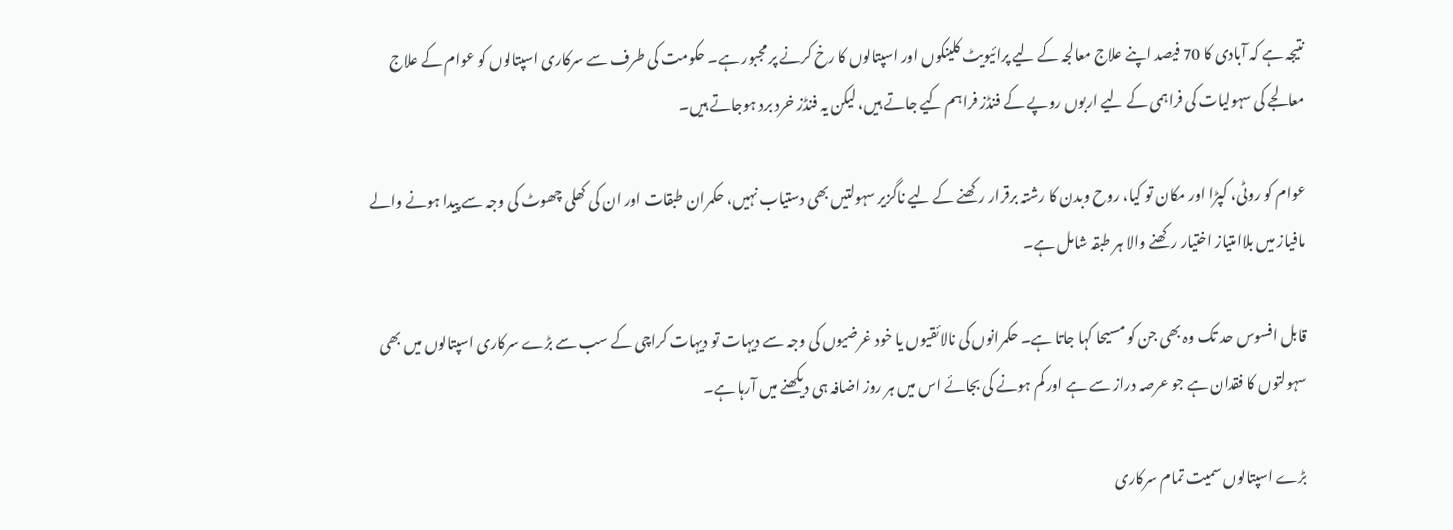نتیجہ ہے کہ آبادی کا 70 فیصد اپنے علاج معالجہ کے لیے پرائیویٹ کلینکوں اور اسپتالوں کا رخ کرنے پر مجبور ہے۔ حکومت کی طرف سے سرکاری اسپتالوں کو عوام کے علاج معالجے کی سہولیات کی فراہمی کے لیے اربوں روپے کے فنڈز فراہم کیے جاتے ہیں، لیکن یہ فنڈز خرد برد ہوجاتے ہیں۔

عوام کو روٹی، کپڑا اور مکان تو کیا، روح وبدن کا رشتہ برقرار رکھنے کے لیے ناگزیر سہولتیں بھی دستیاب نہیں، حکمران طبقات اور ان کی کھلی چھوٹ کی وجہ سے پیدا ہونے والے مافیاز میں بلاامتیاز اختیار رکھنے والا ہر طبقہ شامل ہے۔

قابل افسوس حد تک وہ بھی جن کو مسیحا کہا جاتا ہے۔ حکمرانوں کی نالائقیوں یا خود غرضیوں کی وجہ سے دیہات تو دیہات کراچی کے سب سے بڑے سرکاری اسپتالوں میں بھی سہولتوں کا فقدان ہے جو عرصہ دراز سے ہے اور کم ہونے کی بجائے اس میں ہر روز اضافہ ہی دیکھنے میں آرہا ہے۔

بڑے اسپتالوں سمیت تمام سرکاری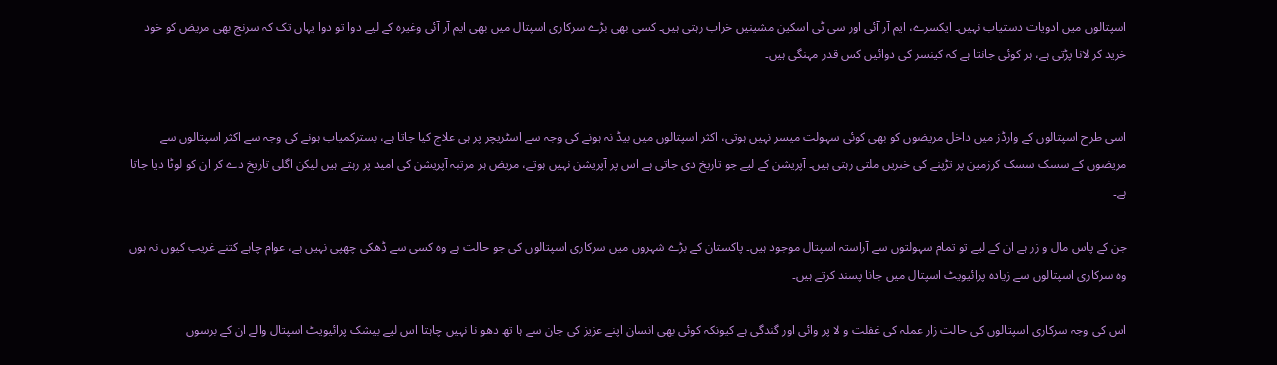اسپتالوں میں ادویات دستیاب نہیں۔ ایکسرے، ایم آر آئی اور سی ٹی اسکین مشینیں خراب رہتی ہیں۔ کسی بھی بڑے سرکاری اسپتال میں بھی ایم آر آئی وغیرہ کے لیے دوا تو دوا یہاں تک کہ سرنج بھی مریض کو خود خرید کر لانا پڑتی ہے، ہر کوئی جانتا ہے کہ کینسر کی دوائیں کس قدر مہنگی ہیں۔


اسی طرح اسپتالوں کے وارڈز میں داخل مریضوں کو بھی کوئی سہولت میسر نہیں ہوتی، اکثر اسپتالوں میں بیڈ نہ ہونے کی وجہ سے اسٹریچر پر ہی علاج کیا جاتا ہے، بسترکمیاب ہونے کی وجہ سے اکثر اسپتالوں سے مریضوں کے سسک سسک کرزمین پر تڑپنے کی خبریں ملتی رہتی ہیں۔ آپریشن کے لیے جو تاریخ دی جاتی ہے اس پر آپریشن نہیں ہوتے، مریض ہر مرتبہ آپریشن کی امید پر رہتے ہیں لیکن اگلی تاریخ دے کر ان کو لوٹا دیا جاتا ہے۔

جن کے پاس مال و زر ہے ان کے لیے تو تمام سہولتوں سے آراستہ اسپتال موجود ہیں۔ پاکستان کے بڑے شہروں میں سرکاری اسپتالوں کی جو حالت ہے وہ کسی سے ڈھکی چھپی نہیں ہے، عوام چاہے کتنے غریب کیوں نہ ہوں وہ سرکاری اسپتالوں سے زیادہ پرائیویٹ اسپتال میں جانا پسند کرتے ہیں۔

اس کی وجہ سرکاری اسپتالوں کی حالت زار عملہ کی غفلت و لا پر وائی اور گندگی ہے کیونکہ کوئی بھی انسان اپنے عزیز کی جان سے ہا تھ دھو نا نہیں چاہتا اس لیے بیشک پرائیویٹ اسپتال والے ان کے برسوں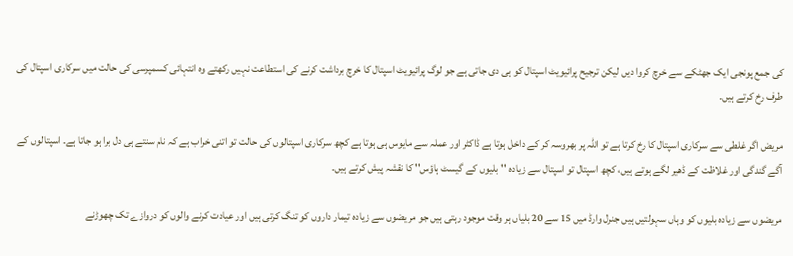کی جمع پونجی ایک جھٹکے سے خرچ کروا دیں لیکن ترجیح پرائیویٹ اسپتال کو ہی دی جاتی ہے جو لوگ پرائیویٹ اسپتال کا خرچ برداشت کرنے کی استطاعت نہیں رکھتے وہ انتہائی کسمپرسی کی حالت میں سرکاری اسپتال کی طرف رخ کرتے ہیں۔

مریض اگر غلطی سے سرکاری اسپتال کا رخ کرتا ہے تو اللہ پر بھروسہ کر کے داخل ہوتا ہے ڈاکٹر اور عملہ سے مایوس ہی ہوتا ہے کچھ سرکاری اسپتالوں کی حالت تو اتنی خراب ہے کہ نام سنتے ہی دل برا ہو جاتا ہے۔ اسپتالوں کے آگے گندگی اور غلاظت کے ڈھیر لگے ہوتے ہیں، کچھ اسپتال تو اسپتال سے زیادہ ''بلیوں کے گیسٹ ہاؤس'' کا نقشہ پیش کرتے ہیں۔

مریضوں سے زیادہ بلیوں کو وہاں سہولتیں ہیں جنرل وارڈ میں 15 سے 20 بلیاں ہر وقت موجود رہتی ہیں جو مریضوں سے زیادہ تیمار داروں کو تنگ کرتی ہیں اور عیادت کرنے والوں کو دروازے تک چھوڑنے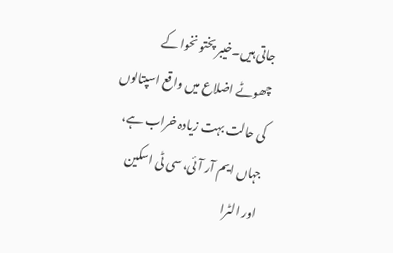جاتی ہیں۔خیبر پختو نخوا کے چھوٹے اضلاع میں واقع اسپتالوں کی حالت بہت زیادہ خراب ہے، جہاں ایم آر آئی، سی ٹی اسکین اور الٹرا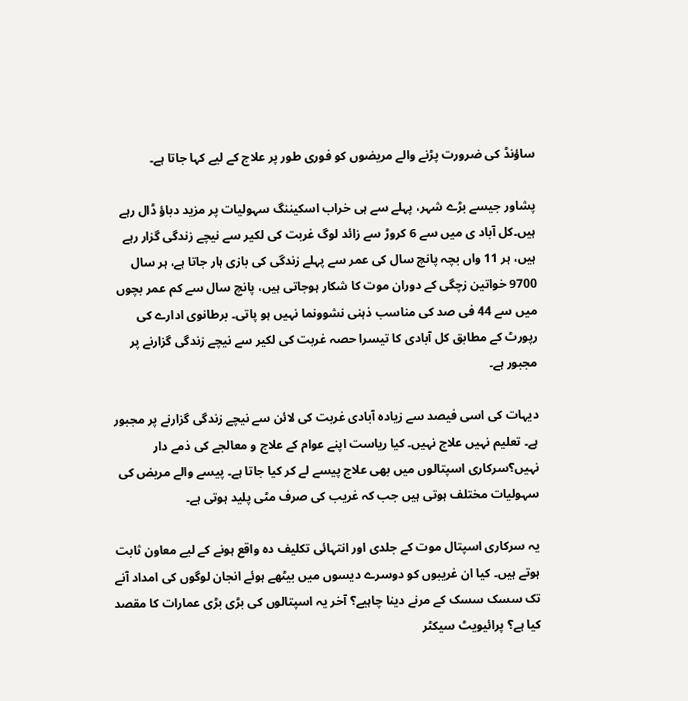ساؤنڈ کی ضرورت پڑنے والے مریضوں کو فوری طور پر علاج کے لیے کہا جاتا ہے۔

پشاور جیسے بڑے شہر، پہلے سے ہی خراب اسکیننگ سہولیات پر مزید دباؤ ڈال رہے ہیں۔کل آباد ی میں سے 6 کروڑ سے زائد لوگ غربت کی لکیر سے نیچے زندگی گزار رہے ہیں، ہر 11 واں بچہ پانچ سال کی عمر سے پہلے زندگی کی بازی ہار جاتا ہے، ہر سال 9700 خواتین زچگی کے دوران موت کا شکار ہوجاتی ہیں، پانچ سال سے کم عمر بچوں میں سے 44 فی صد کی مناسب ذہنی نشوونما نہیں ہو پاتی۔ برطانوی ادارے کی رپورٹ کے مطابق کل آبادی کا تیسرا حصہ غربت کی لکیر سے نیچے زندگی گزارنے پر مجبور ہے۔

دیہات کی اسی فیصد سے زیادہ آبادی غربت کی لائن سے نیچے زندگی گزارنے پر مجبور ہے۔ تعلیم نہیں علاج نہیں۔ کیا ریاست اپنے عوام کے علاج و معالجے کی ذمے دار نہیں؟سرکاری اسپتالوں میں بھی علاج پیسے لے کر کیا جاتا ہے۔ پیسے والے مریض کی سہولیات مختلف ہوتی ہیں جب کہ غریب کی صرف مٹی پلید ہوتی ہے۔

یہ سرکاری اسپتال موت کے جلدی اور انتہائی تکلیف دہ واقع ہونے کے لیے معاون ثابت ہوتے ہیں۔ کیا ان غریبوں کو دوسرے دیسوں میں بیٹھے ہوئے انجان لوگوں کی امداد آنے تک سسک سسک کے مرنے دینا چاہیے؟ آخر یہ اسپتالوں کی بڑی بڑی عمارات کا مقصد کیا ہے؟ پرائیویٹ سیکٹر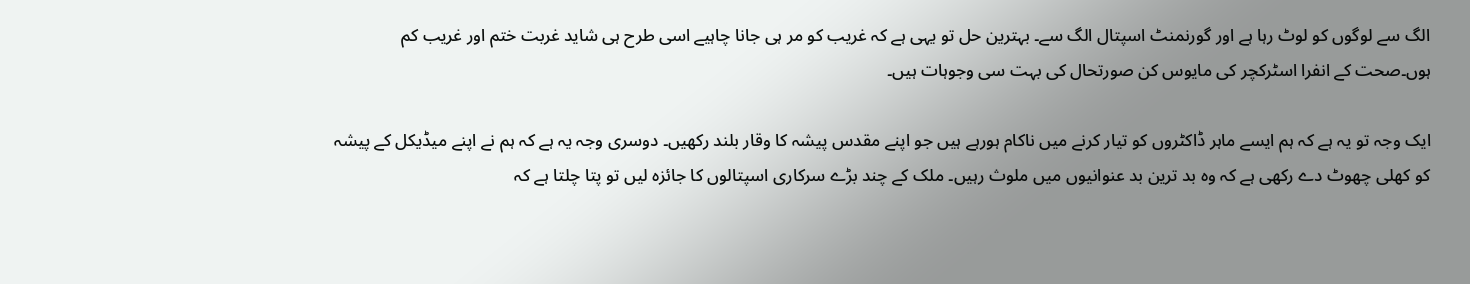الگ سے لوگوں کو لوٹ رہا ہے اور گورنمنٹ اسپتال الگ سے۔ بہترین حل تو یہی ہے کہ غریب کو مر ہی جانا چاہیے اسی طرح ہی شاید غربت ختم اور غریب کم ہوں۔صحت کے انفرا اسٹرکچر کی مایوس کن صورتحال کی بہت سی وجوہات ہیں۔

ایک وجہ تو یہ ہے کہ ہم ایسے ماہر ڈاکٹروں کو تیار کرنے میں ناکام ہورہے ہیں جو اپنے مقدس پیشہ کا وقار بلند رکھیں۔ دوسری وجہ یہ ہے کہ ہم نے اپنے میڈیکل کے پیشہ کو کھلی چھوٹ دے رکھی ہے کہ وہ بد ترین بد عنوانیوں میں ملوث رہیں۔ ملک کے چند بڑے سرکاری اسپتالوں کا جائزہ لیں تو پتا چلتا ہے کہ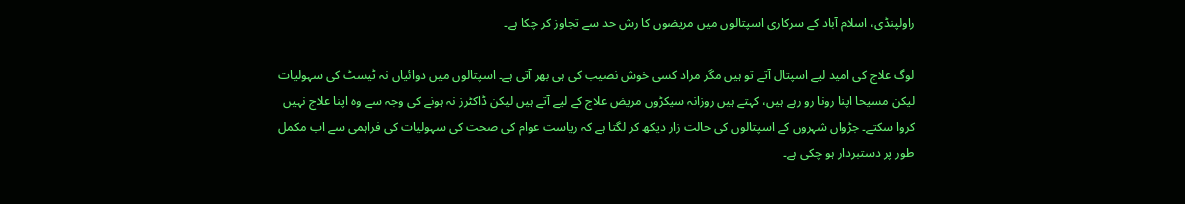راولپنڈی، اسلام آباد کے سرکاری اسپتالوں میں مریضوں کا رش حد سے تجاوز کر چکا ہے۔

لوگ علاج کی امید لیے اسپتال آتے تو ہیں مگر مراد کسی خوش نصیب کی ہی بھر آتی ہے۔ اسپتالوں میں دوائیاں نہ ٹیسٹ کی سہولیات لیکن مسیحا اپنا رونا رو رہے ہیں، کہتے ہیں روزانہ سیکڑوں مریض علاج کے لیے آتے ہیں لیکن ڈاکٹرز نہ ہونے کی وجہ سے وہ اپنا علاج نہیں کروا سکتے۔ جڑواں شہروں کے اسپتالوں کی حالت زار دیکھ کر لگتا ہے کہ ریاست عوام کی صحت کی سہولیات کی فراہمی سے اب مکمل طور پر دستبردار ہو چکی ہے۔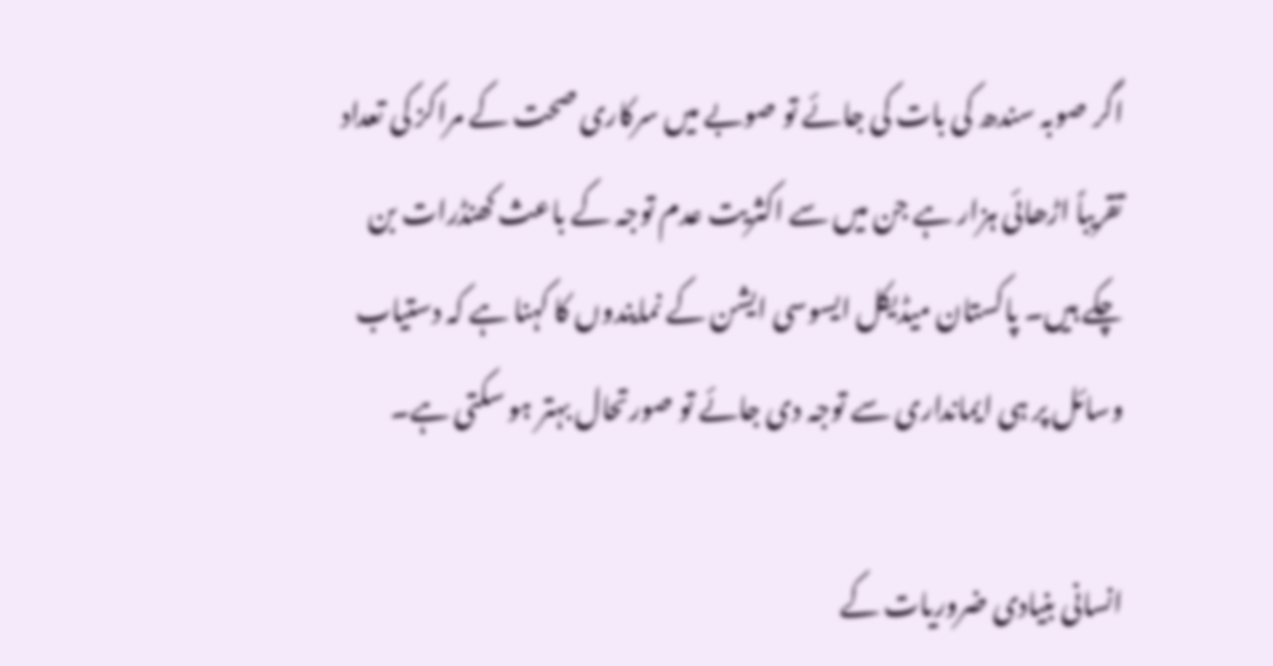اگر صوبہ سندھ کی بات کی جائے تو صوبے میں سرکاری صحت کے مراکز کی تعداد تقریباً اڑھائی ہزار ہے جن میں سے اکثریت عدم توجہ کے باعث کھنڈرات بن چکے ہیں۔ پاکستان میڈیکل ایسوسی ایشن کے نمایندوں کا کہنا ہے کہ دستیاب وسائل پر ہی ایمانداری سے توجہ دی جائے تو صورتحال بہتر ہو سکتی ہے۔

انسانی بنیادی ضروریات کے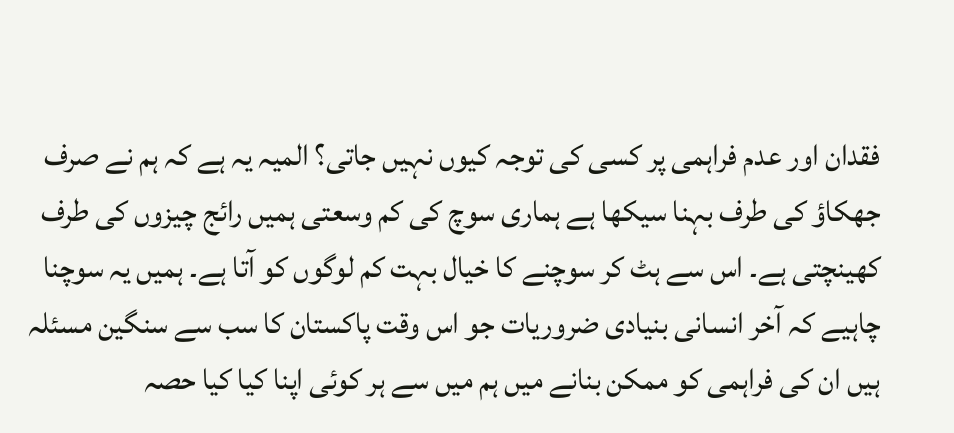فقدان اور عدم فراہمی پر کسی کی توجہ کیوں نہیں جاتی؟ المیہ یہ ہے کہ ہم نے صرف جھکاؤ کی طرف بہنا سیکھا ہے ہماری سوچ کی کم وسعتی ہمیں رائج چیزوں کی طرف کھینچتی ہے۔ اس سے ہٹ کر سوچنے کا خیال بہت کم لوگوں کو آتا ہے۔ ہمیں یہ سوچنا چاہیے کہ آخر انسانی بنیادی ضروریات جو اس وقت پاکستان کا سب سے سنگین مسئلہ ہیں ان کی فراہمی کو ممکن بنانے میں ہم میں سے ہر کوئی اپنا کیا کیا حصہ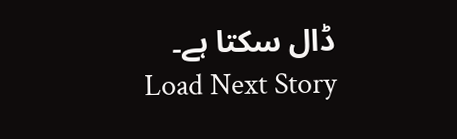ڈال سکتا ہے۔
Load Next Story